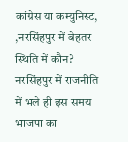कांग्रेस या कम्युनिस्ट, ,नरसिंहपुर में बेहतर स्थिति में कौन?
नरसिंहपुर में राजनीति में भले ही इस समय भाजपा का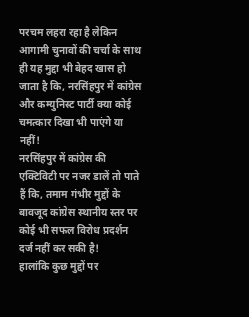परचम लहरा रहा है लेकिन आगामी चुनावों की चर्चा के साथ ही यह मुद्दा भी बेहद खास हो जाता है कि, नरसिंहपुर में कांग्रेस और कम्युनिस्ट पार्टी क्या कोई चमत्कार दिखा भी पाएंगे या नहीं!
नरसिंहपुर में कांग्रेस की एक्टिविटी पर नजर डालें तो पाते हैं कि, तमाम गंभीर मुद्दों के बावजूद कांग्रेस स्थानीय स्तर पर कोई भी सफल विरोध प्रदर्शन दर्ज नहीं कर सकी है!
हालांकि कुछ मुद्दों पर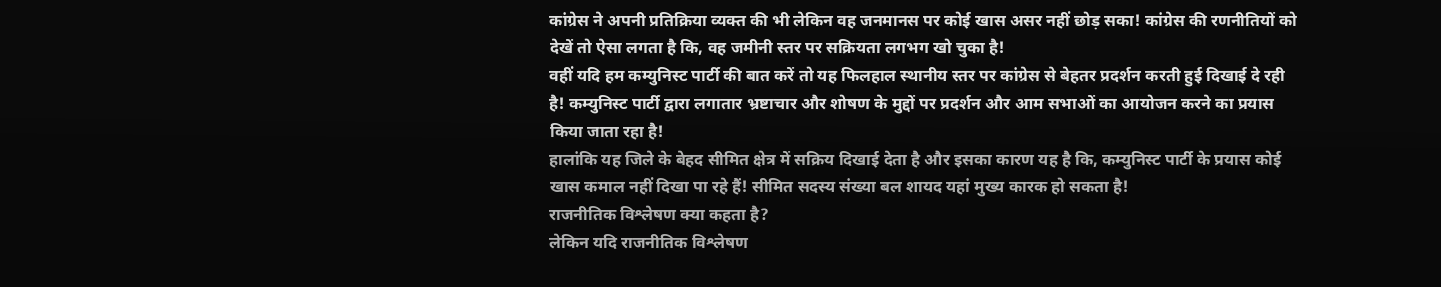कांग्रेस ने अपनी प्रतिक्रिया व्यक्त की भी लेकिन वह जनमानस पर कोई खास असर नहीं छोड़ सका! कांग्रेस की रणनीतियों को देखें तो ऐसा लगता है कि, वह जमीनी स्तर पर सक्रियता लगभग खो चुका है!
वहीं यदि हम कम्युनिस्ट पार्टी की बात करें तो यह फिलहाल स्थानीय स्तर पर कांग्रेस से बेहतर प्रदर्शन करती हुई दिखाई दे रही है! कम्युनिस्ट पार्टी द्वारा लगातार भ्रष्टाचार और शोषण के मुद्दों पर प्रदर्शन और आम सभाओं का आयोजन करने का प्रयास किया जाता रहा है!
हालांकि यह जिले के बेहद सीमित क्षेत्र में सक्रिय दिखाई देता है और इसका कारण यह है कि, कम्युनिस्ट पार्टी के प्रयास कोई खास कमाल नहीं दिखा पा रहे हैं! सीमित सदस्य संख्या बल शायद यहां मुख्य कारक हो सकता है!
राजनीतिक विश्लेषण क्या कहता है?
लेकिन यदि राजनीतिक विश्लेषण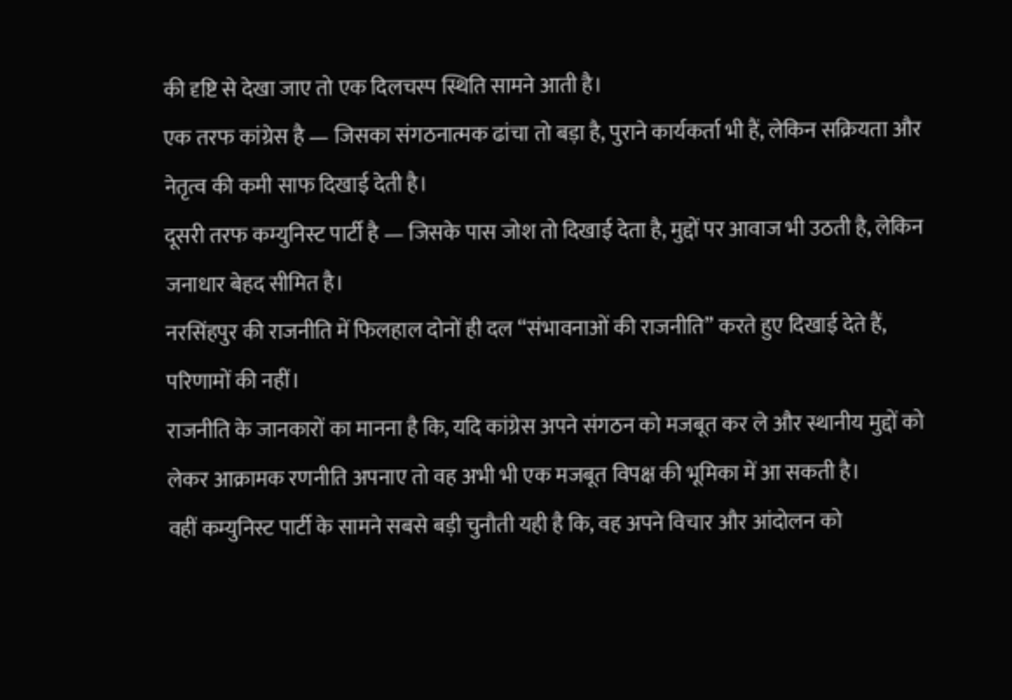की दृष्टि से देखा जाए तो एक दिलचस्प स्थिति सामने आती है।
एक तरफ कांग्रेस है — जिसका संगठनात्मक ढांचा तो बड़ा है, पुराने कार्यकर्ता भी हैं, लेकिन सक्रियता और नेतृत्व की कमी साफ दिखाई देती है।
दूसरी तरफ कम्युनिस्ट पार्टी है — जिसके पास जोश तो दिखाई देता है, मुद्दों पर आवाज भी उठती है, लेकिन जनाधार बेहद सीमित है।
नरसिंहपुर की राजनीति में फिलहाल दोनों ही दल “संभावनाओं की राजनीति” करते हुए दिखाई देते हैं, परिणामों की नहीं।
राजनीति के जानकारों का मानना है कि, यदि कांग्रेस अपने संगठन को मजबूत कर ले और स्थानीय मुद्दों को लेकर आक्रामक रणनीति अपनाए तो वह अभी भी एक मजबूत विपक्ष की भूमिका में आ सकती है।
वहीं कम्युनिस्ट पार्टी के सामने सबसे बड़ी चुनौती यही है कि, वह अपने विचार और आंदोलन को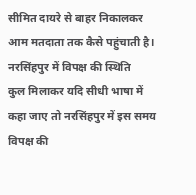सीमित दायरे से बाहर निकालकर आम मतदाता तक कैसे पहुंचाती है।
नरसिंहपुर में विपक्ष की स्थिति
कुल मिलाकर यदि सीधी भाषा में कहा जाए तो नरसिंहपुर में इस समय विपक्ष की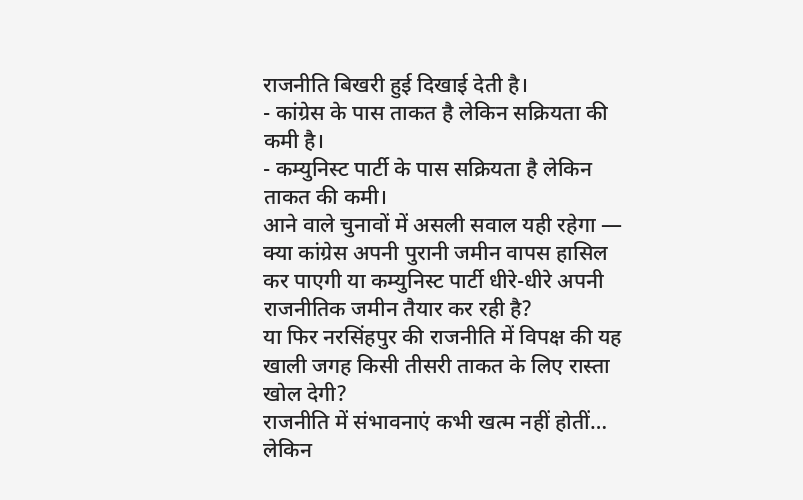राजनीति बिखरी हुई दिखाई देती है।
- कांग्रेस के पास ताकत है लेकिन सक्रियता की कमी है।
- कम्युनिस्ट पार्टी के पास सक्रियता है लेकिन ताकत की कमी।
आने वाले चुनावों में असली सवाल यही रहेगा — क्या कांग्रेस अपनी पुरानी जमीन वापस हासिल कर पाएगी या कम्युनिस्ट पार्टी धीरे-धीरे अपनी राजनीतिक जमीन तैयार कर रही है?
या फिर नरसिंहपुर की राजनीति में विपक्ष की यह खाली जगह किसी तीसरी ताकत के लिए रास्ता खोल देगी?
राजनीति में संभावनाएं कभी खत्म नहीं होतीं… लेकिन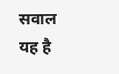सवाल यह है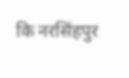कि नरसिंहपुर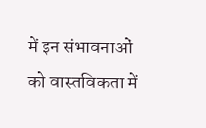में इन संभावनाओं को वास्तविकता में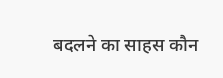बदलने का साहस कौन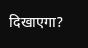दिखाएगा?